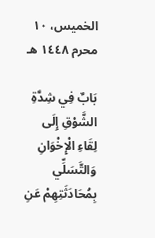الخميس، ١٠ محرم ١٤٤٨ هـ

بَابٌ فِي شِدَّةِ الشَّوْقِ إِلَى لِقَاءِ الْإِخْوَانِ وَالتَّسَلِّي بِمُحَادَثَتِهِمْ عَنِ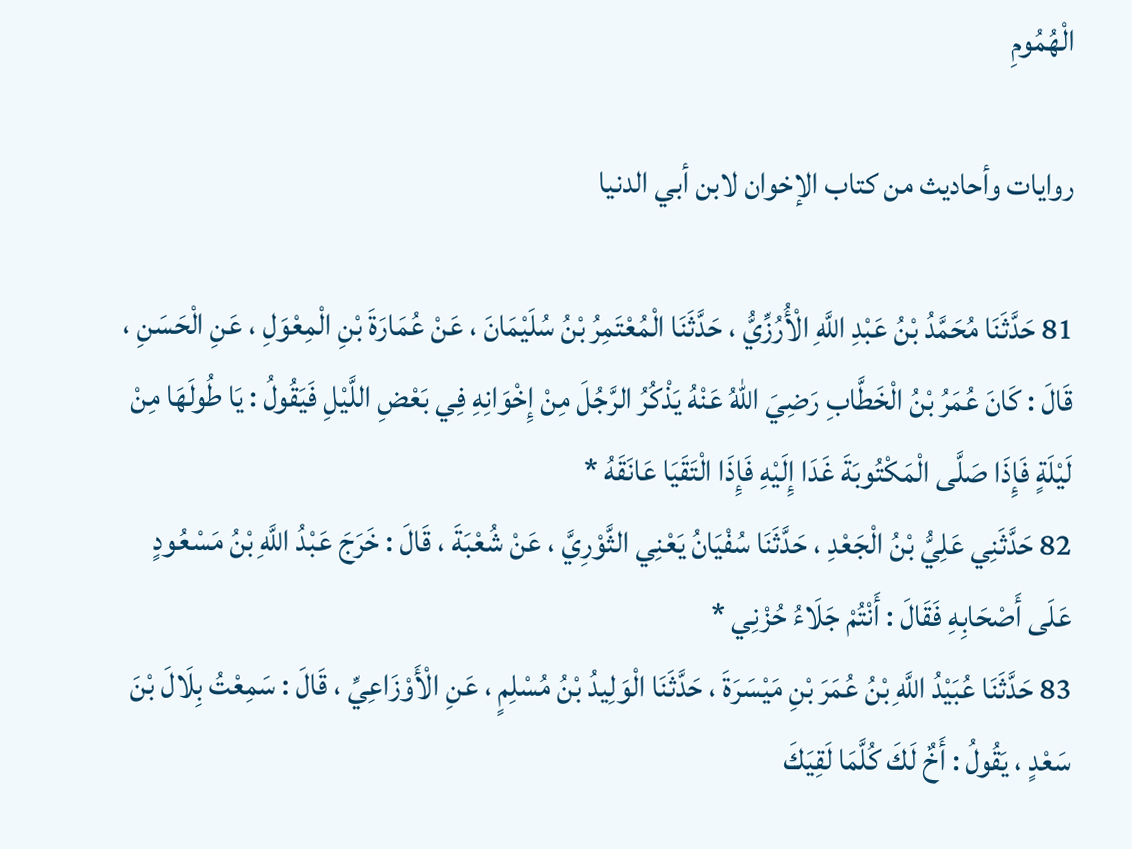الْهُمُومِ

روايات وأحاديث من كتاب الإخوان لابن أبي الدنيا

81 حَدَّثَنَا مُحَمَّدُ بْنُ عَبْدِ اللَّهِ الْأُرُزِّيُّ ، حَدَّثَنَا الْمُعْتَمِرُ بْنُ سُلَيْمَانَ ، عَنْ عُمَارَةَ بْنِ الْمِعْوَلِ ، عَنِ الْحَسَنِ ، قَالَ : كَانَ عُمَرُ بْنُ الْخَطَّابِ رَضِيَ اللهُ عَنْهُ يَذْكُرُ الرَّجُلَ مِنْ إِخْوَانِهِ فِي بَعْضِ اللَّيْلِ فَيَقُولُ : يَا طُولَهَا مِنْ لَيْلَةٍ فَإِذَا صَلَّى الْمَكْتُوبَةَ غَدَا إِلَيْهِ فَإِذَا الْتَقَيَا عَانَقَهُ *
82 حَدَّثَنِي عَلِيُّ بْنُ الْجَعْدِ ، حَدَّثَنَا سُفْيَانُ يَعْنِي الثَّوْرِيَّ ، عَنْ شُعْبَةَ ، قَالَ : خَرَجَ عَبْدُ اللَّهِ بْنُ مَسْعُودٍ عَلَى أَصْحَابِهِ فَقَالَ : أَنْتُمْ جَلَاءُ حُزْنِي *
83 حَدَّثَنَا عُبَيْدُ اللَّهِ بْنُ عُمَرَ بْنِ مَيْسَرَةَ ، حَدَّثَنَا الْوَلِيدُ بْنُ مُسْلِمٍ ، عَنِ الْأَوْزَاعِيِّ ، قَالَ : سَمِعْتُ بِلَالَ بْنَ سَعْدٍ ، يَقُولُ : أَخٌ لَكَ كُلَّمَا لَقِيَكَ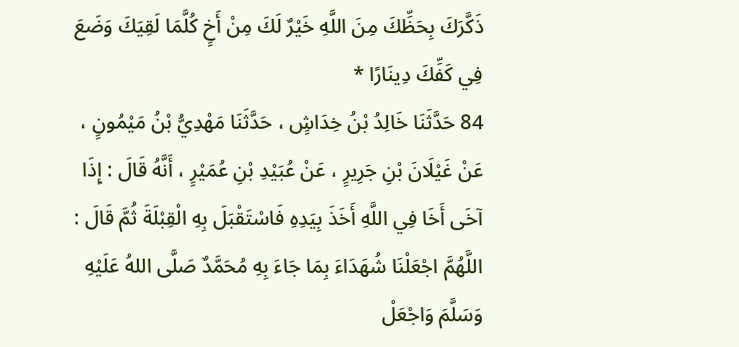ذَكَّرَكَ بِحَظِّكَ مِنَ اللَّهِ خَيْرٌ لَكَ مِنْ أَخٍ كُلَّمَا لَقِيَكَ وَضَعَ فِي كَفِّكَ دِينَارًا *
84 حَدَّثَنَا خَالِدُ بْنُ خِدَاشٍ ، حَدَّثَنَا مَهْدِيُّ بْنُ مَيْمُونٍ ، عَنْ غَيْلَانَ بْنِ جَرِيرٍ ، عَنْ عُبَيْدِ بْنِ عُمَيْرٍ ، أَنَّهُ قَالَ : إِذَا آخَى أَخَا فِي اللَّهِ أَخَذَ بِيَدِهِ فَاسْتَقْبَلَ بِهِ الْقِبْلَةَ ثُمَّ قَالَ : اللَّهُمَّ اجْعَلْنَا شُهَدَاءَ بِمَا جَاءَ بِهِ مُحَمَّدٌ صَلَّى اللهُ عَلَيْهِ وَسَلَّمَ وَاجْعَلْ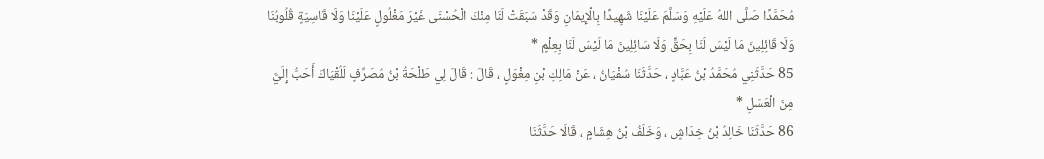مُحَمَّدًا صَلَّى اللهُ عَلَيْهِ وَسَلَّمَ عَلَيْنَا شَهِيدًا بِالْإِيمَانِ وَقَدْ سَبَقَتْ لَنَا مِنْكَ الْحُسْنَى غَيْرَ مَغْلُولٍ عَلَيْنَا وَلَا قَاسِيَةٍ قُلُوبُنَا وَلَا قَائِلِينَ مَا لَيْسَ لَنَا بِحَقٍّ وَلَا سَائِلِينَ مَا لَيْسَ لَنَا بِعِلْمٍ *
85 حَدَّثَنِي مُحَمَّدُ بْنُ عَبَّادٍ ، حَدَّثَنَا سُفْيَانُ ، عَنْ مَالِكِ بْنِ مِغْوَلٍ ، قَالَ : قَالَ لِي طَلْحَةُ بْنُ مُصَرِّفٍ لَلُقْيَاكَ أَحَبُّ إِلَيَّ مِنَ الْعَسَلِ *
86 حَدَّثَنَا خَالِدُ بْنُ خِدَاشٍ ، وَخَلَفُ بْنُ هِشَامٍ ، قَالَا حَدَّثَنَا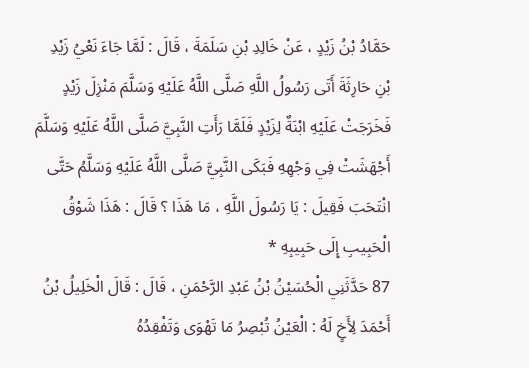حَمَّادُ بْنُ زَيْدٍ ، عَنْ خَالِدِ بْنِ سَلَمَةَ ، قَالَ : لَمَّا جَاءَ نَعْيُ زَيْدِ بْنِ حَارِثَةَ أَتَى رَسُولُ اللَّهِ صَلَّى اللَّهُ عَلَيْهِ وَسَلَّمَ مَنْزِلَ زَيْدٍ فَخَرَجَتْ عَلَيْهِ ابْنَةٌ لِزَيْدٍ فَلَمَّا رَأَتِ النَّبِيَّ صَلَّى اللَّهُ عَلَيْهِ وَسَلَّمَ أَجْهَشَتْ فِي وَجْهِهِ فَبَكَى النَّبِيَّ صَلَّى اللَّهُ عَلَيْهِ وَسَلَّمُ حَتَّى انْتَحَبَ فَقِيلَ : يَا رَسُولَ اللَّهِ ، مَا هَذَا ؟ قَالَ : هَذَا شَوْقُ الْحَبِيبِ إِلَى حَبِيبِهِ *
87 حَدَّثَنِي الْحُسَيْنُ بْنُ عَبْدِ الرَّحْمَنِ ، قَالَ : قَالَ الْخَلِيلُ بْنُ أَحْمَدَ لِأَخٍ لَهُ : الْعَيْنُ تُبْصِرُ مَا تَهْوَى وَتَفْقِدُهُ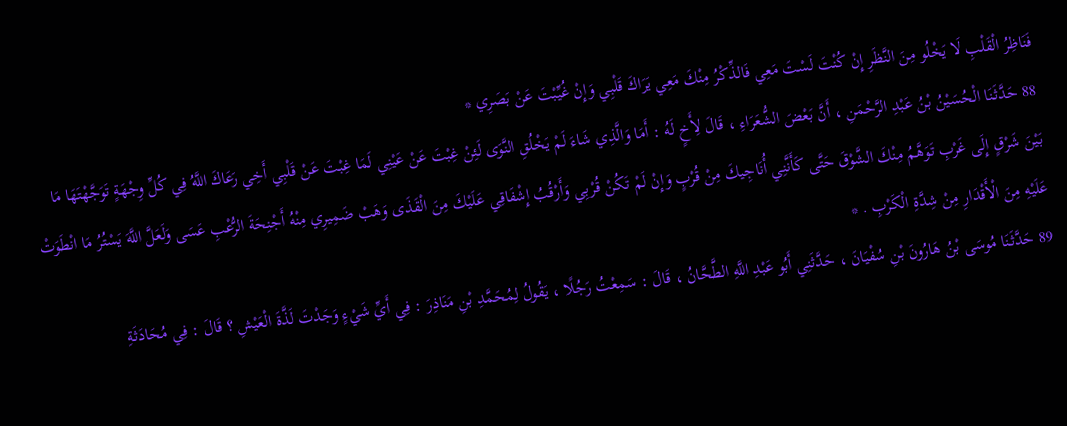فَنَاظِرُ الْقَلْبِ لَا يَخْلُو مِنَ النَّظَرِ إِنْ كُنْتَ لَسْتَ مَعِي فَالذِّكْرُ مِنْكَ مَعِي يَرَاكَ قَلْبِي وَإِنْ غُيِّبْتَ عَنْ بَصَرِي *
88 حَدَّثَنَا الْحُسَيْنُ بْنُ عَبْدِ الرَّحْمَنِ ، أَنَّ بَعْضَ الشُّعَرَاءِ ، قَالَ لِأَخٍ لَهُ : أَمَا وَالَّذِي شَاءَ لَمْ يَخْلُقِ النَّوَى لَئِنْ غِبْتَ عَنْ عَيْنِي لَمَا غِبْتَ عَنْ قَلْبِي أَخِي رَعَاكَ اللَّهُ فِي كُلِّ وِجْهَةٍ تَوَجَّهْتَهَا مَا بَيْنَ شَرْقٍ إِلَى غَرْبِ تَوَهَّمُ مِنْكَ الشَّوْقَ حَتَّى كَأَنَّنِي أُنَاجِيكَ مِنْ قُرْبٍ وَإِنْ لَمْ تَكُنْ قُرْبِي وَأَرْقُبُ إِشْفَاقِي عَلَيْكَ مِنَ الْقَذَى وَهَبْ ضَمِيرِي مِنْهُ أَجْنِحَةَ الرُّعْبِ عَسَى وَلَعَلَّ اللَّهَ يَسْتُرُ مَا انْطَوَتْ عَلَيْهِ مِنَ الْأَقْدَارِ مِنْ شِدَّةِ الْكَرْبِ . *
89 حَدَّثَنَا مُوسَى بْنُ هَارُونَ بْنِ سُفْيَانَ ، حَدَّثَنِي أَبُو عَبْدِ اللَّهِ الطَّحَّانُ ، قَالَ : سَمِعْتُ رَجُلًا ، يَقُولُ لِمُحَمَّدِ بْنِ مَنَاذِرَ : فِي أَيِّ شَيْءٍ وَجَدْتَ لَذَّةَ الْعَيْشِ ؟ قَالَ : فِي مُحَادَثَةِ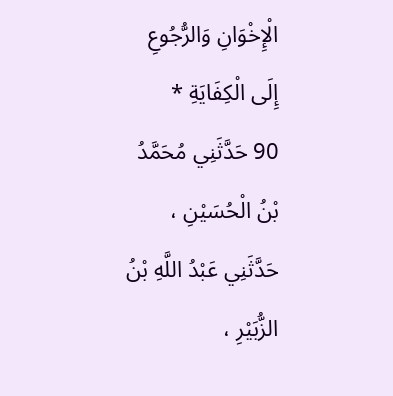الْإِخْوَانِ وَالرُّجُوعِ إِلَى الْكِفَايَةِ *
90 حَدَّثَنِي مُحَمَّدُ بْنُ الْحُسَيْنِ ، حَدَّثَنِي عَبْدُ اللَّهِ بْنُ الزُّبَيْرِ ،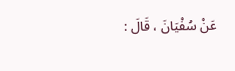عَنْ سُفْيَانَ ، قَالَ :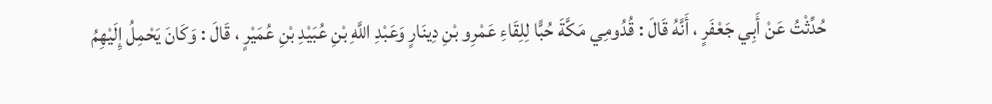حُدِّثْتُ عَنْ أَبِي جَعْفَرٍ ، أَنَّهُ قَالَ : قُدُومِي مَكَّةَ حُبًّا لِلِقَاءِ عَمْرِو بْنِ دِينَارٍ وَعَبْدِ اللَّهِ بْنِ عُبَيْدِ بْنِ عُمَيْرٍ ، قَالَ : وَكَانَ يَحْمِلُ إِلَيْهِمُ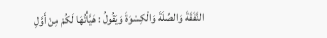النَّفَقَةَ وَالصِّلَةَ وَالْكِسْوَةَ وَيَقُولُ : هَيَّأْتُهَا لَكُمْ مِنْ أَوَّلِ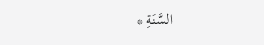السَّنَةِ *